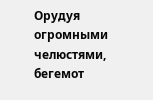Орудуя огромными челюстями, бегемот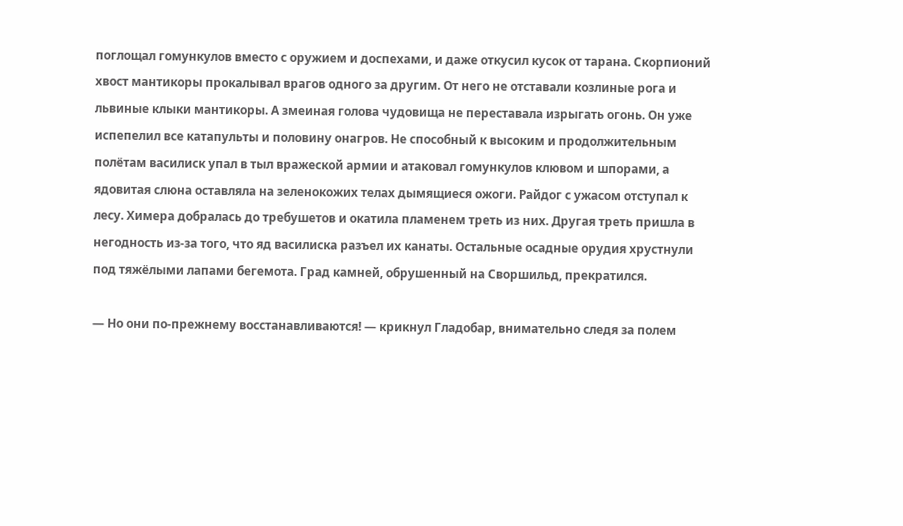поглощал гомункулов вместо с оружием и доспехами, и даже откусил кусок от тарана. Скорпионий хвост мантикоры прокалывал врагов одного за другим. От него не отставали козлиные рога и львиные клыки мантикоры. А змеиная голова чудовища не переставала изрыгать огонь. Он уже испепелил все катапульты и половину онагров. Не способный к высоким и продолжительным полётам василиск упал в тыл вражеской армии и атаковал гомункулов клювом и шпорами, а ядовитая слюна оставляла на зеленокожих телах дымящиеся ожоги. Райдог с ужасом отступал к лесу. Химера добралась до требушетов и окатила пламенем треть из них. Другая треть пришла в негодность из-за того, что яд василиска разъел их канаты. Остальные осадные орудия хрустнули под тяжёлыми лапами бегемота. Град камней, обрушенный на Своршильд, прекратился.

— Но они по-прежнему восстанавливаются! — крикнул Гладобар, внимательно следя за полем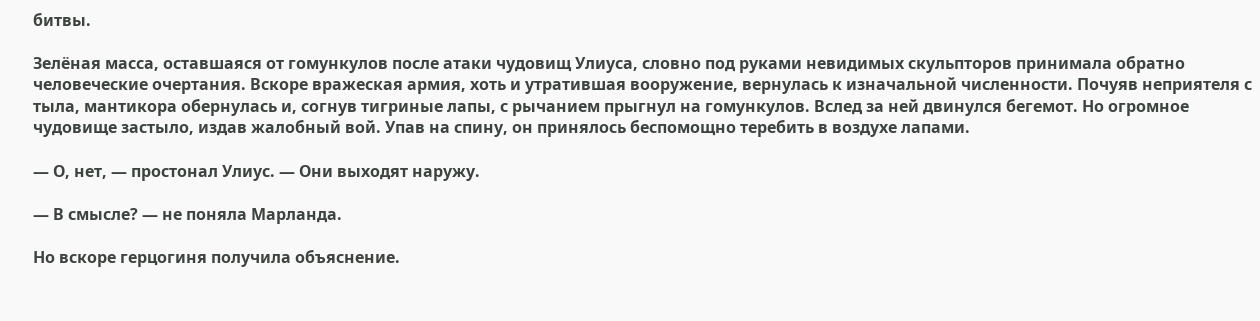битвы.

Зелёная масса, оставшаяся от гомункулов после атаки чудовищ Улиуса, словно под руками невидимых скульпторов принимала обратно человеческие очертания. Вскоре вражеская армия, хоть и утратившая вооружение, вернулась к изначальной численности. Почуяв неприятеля с тыла, мантикора обернулась и, согнув тигриные лапы, с рычанием прыгнул на гомункулов. Вслед за ней двинулся бегемот. Но огромное чудовище застыло, издав жалобный вой. Упав на спину, он принялось беспомощно теребить в воздухе лапами.

— О, нет, — простонал Улиус. — Они выходят наружу.

— В смысле? — не поняла Марланда.

Но вскоре герцогиня получила объяснение.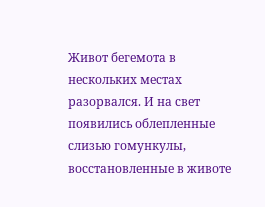Живот бегемота в нескольких местах разорвался. И на свет появились облепленные слизью гомункулы, восстановленные в животе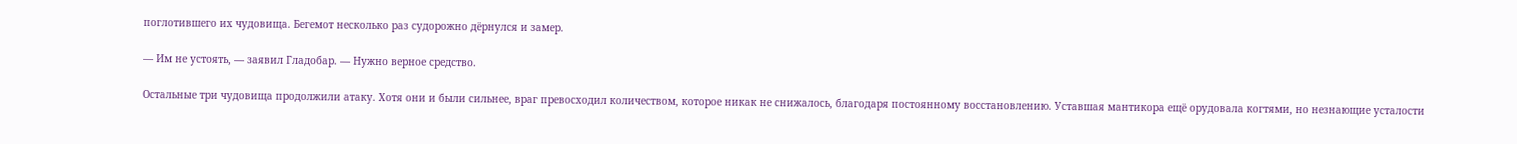поглотившего их чудовища. Бегемот несколько раз судорожно дёрнулся и замер.

— Им не устоять, — заявил Гладобар. — Нужно верное средство.

Остальные три чудовища продолжили атаку. Хотя они и были сильнее, враг превосходил количеством, которое никак не снижалось, благодаря постоянному восстановлению. Уставшая мантикора ещё орудовала когтями, но незнающие усталости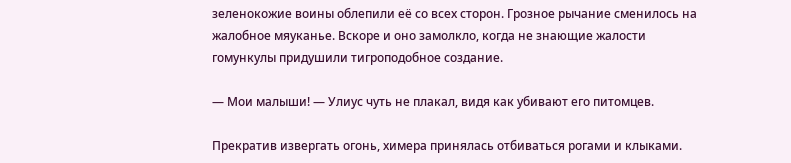зеленокожие воины облепили её со всех сторон. Грозное рычание сменилось на жалобное мяуканье. Вскоре и оно замолкло, когда не знающие жалости гомункулы придушили тигроподобное создание.

— Мои малыши! — Улиус чуть не плакал, видя как убивают его питомцев.

Прекратив извергать огонь, химера принялась отбиваться рогами и клыками.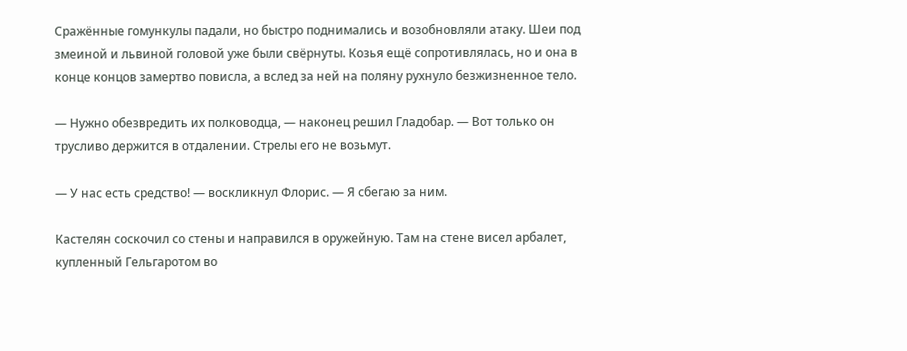Сражённые гомункулы падали, но быстро поднимались и возобновляли атаку. Шеи под змеиной и львиной головой уже были свёрнуты. Козья ещё сопротивлялась, но и она в конце концов замертво повисла, а вслед за ней на поляну рухнуло безжизненное тело.

— Нужно обезвредить их полководца, — наконец решил Гладобар. — Вот только он трусливо держится в отдалении. Стрелы его не возьмут.

— У нас есть средство! — воскликнул Флорис. — Я сбегаю за ним.

Кастелян соскочил со стены и направился в оружейную. Там на стене висел арбалет, купленный Гельгаротом во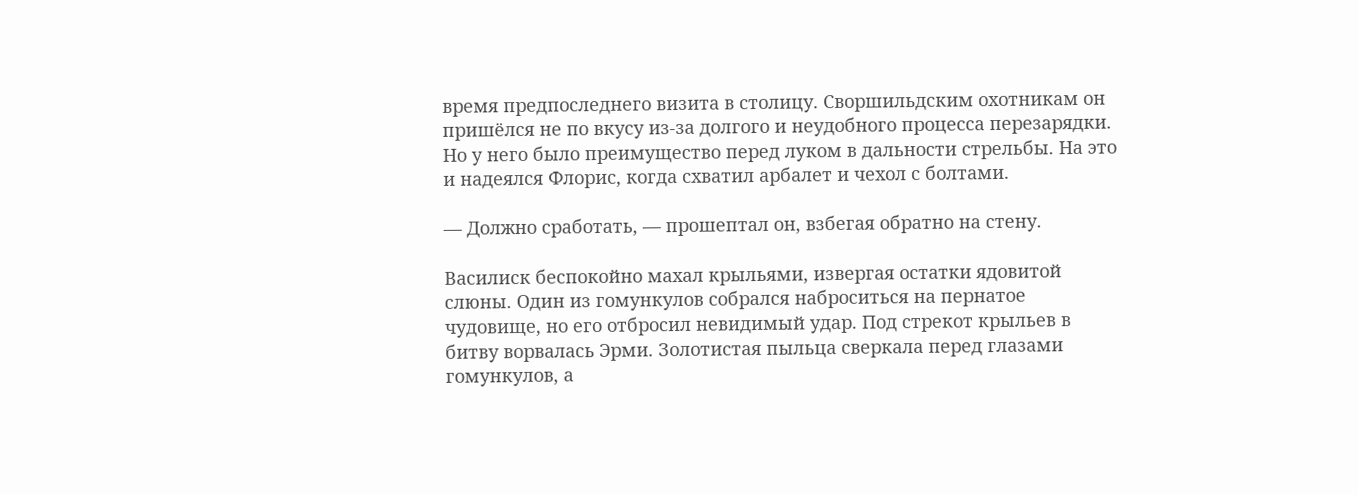время предпоследнего визита в столицу. Своршильдским охотникам он пришёлся не по вкусу из-за долгого и неудобного процесса перезарядки. Но у него было преимущество перед луком в дальности стрельбы. На это и надеялся Флорис, когда схватил арбалет и чехол с болтами.

— Должно сработать, — прошептал он, взбегая обратно на стену.

Василиск беспокойно махал крыльями, извергая остатки ядовитой слюны. Один из гомункулов собрался наброситься на пернатое чудовище, но его отбросил невидимый удар. Под стрекот крыльев в битву ворвалась Эрми. Золотистая пыльца сверкала перед глазами гомункулов, а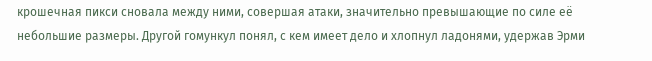крошечная пикси сновала между ними, совершая атаки, значительно превышающие по силе её небольшие размеры. Другой гомункул понял, с кем имеет дело и хлопнул ладонями, удержав Эрми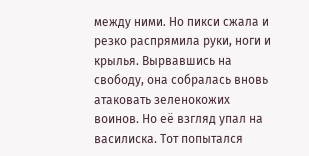между ними. Но пикси сжала и резко распрямила руки, ноги и крылья. Вырвавшись на свободу, она собралась вновь атаковать зеленокожих воинов. Но её взгляд упал на василиска. Тот попытался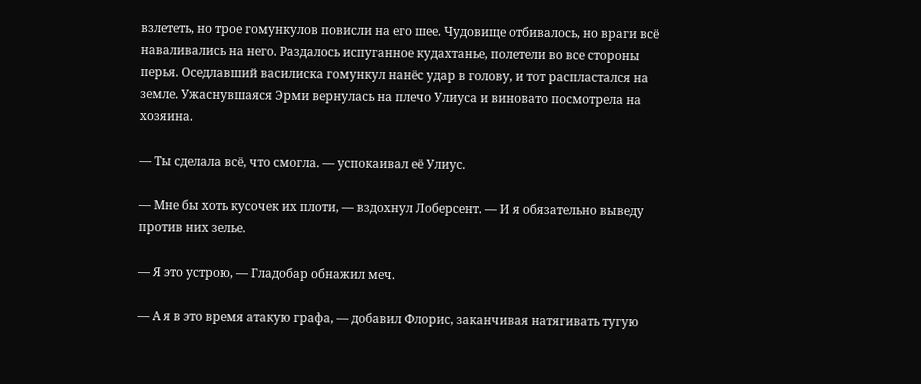взлететь, но трое гомункулов повисли на его шее. Чудовище отбивалось, но враги всё наваливались на него. Раздалось испуганное кудахтанье, полетели во все стороны перья. Оседлавший василиска гомункул нанёс удар в голову, и тот распластался на земле. Ужаснувшаяся Эрми вернулась на плечо Улиуса и виновато посмотрела на хозяина.

— Ты сделала всё, что смогла. — успокаивал её Улиус.

— Мне бы хоть кусочек их плоти, — вздохнул Лоберсент. — И я обязательно выведу против них зелье.

— Я это устрою, — Гладобар обнажил меч.

— А я в это время атакую графа, — добавил Флорис, заканчивая натягивать тугую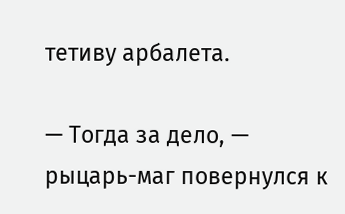тетиву арбалета.

— Тогда за дело, — рыцарь-маг повернулся к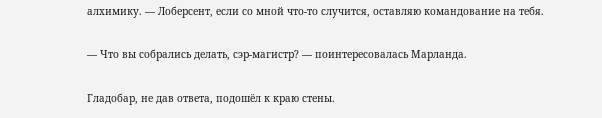алхимику. — Лоберсент, если со мной что-то случится, оставляю командование на тебя.

— Что вы собрались делать, сэр-магистр? — поинтересовалась Марланда.

Гладобар, не дав ответа, подошёл к краю стены.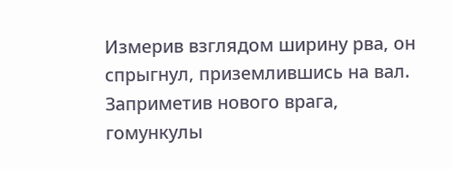Измерив взглядом ширину рва, он спрыгнул, приземлившись на вал. Заприметив нового врага, гомункулы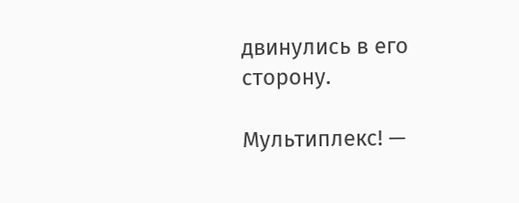двинулись в его сторону.

Мультиплекс! —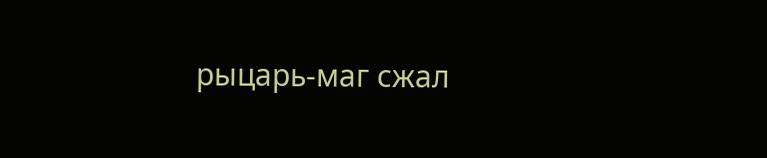рыцарь-маг сжал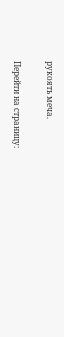рукоять меча.

Перейти на страницу: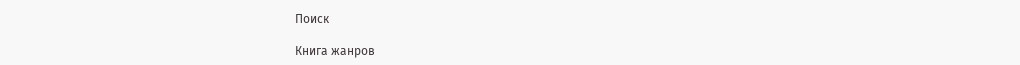Поиск

Книга жанров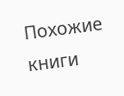Похожие книги